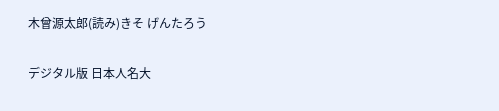木曾源太郎(読み)きそ げんたろう

デジタル版 日本人名大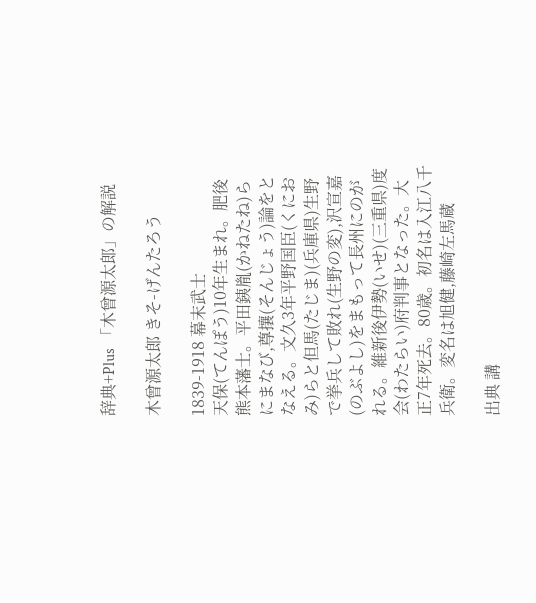辞典+Plus 「木曾源太郎」の解説

木曾源太郎 きそ-げんたろう

1839-1918 幕末武士
天保(てんぽう)10年生まれ。肥後熊本藩士。平田銕胤(かねたね)らにまなび,尊攘(そんじょう)論をとなえる。文久3年平野国臣(くにおみ)らと但馬(たじま)(兵庫県)生野で挙兵して敗れ(生野の変),沢宣嘉(のぶよし)をまもって長州にのがれる。維新後伊勢(いせ)(三重県)度会(わたらい)府判事となった。大正7年死去。80歳。初名は入江八千兵衛。変名は旭健,藤崎左馬蔵

出典 講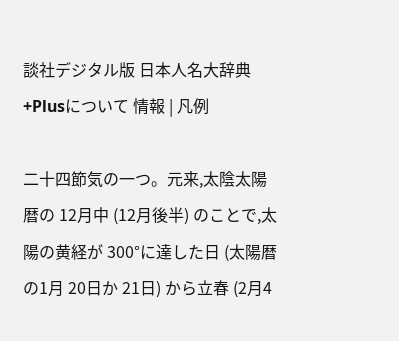談社デジタル版 日本人名大辞典+Plusについて 情報 | 凡例

二十四節気の一つ。元来,太陰太陽暦の 12月中 (12月後半) のことで,太陽の黄経が 300°に達した日 (太陽暦の1月 20日か 21日) から立春 (2月4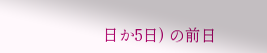日か5日) の前日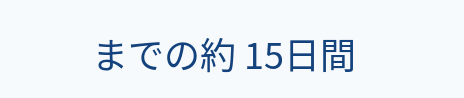までの約 15日間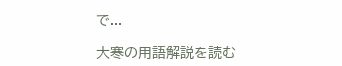で...

大寒の用語解説を読む